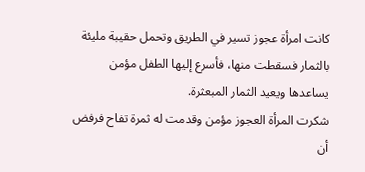كانت امرأة عجوز تسير في الطريق وتحمل حقيبة مليئة بالثمار فسقطت منها، فأسرع إليها الطفل مؤمن يساعدها ويعيد الثمار المبعثرة.
شكرت المرأة العجوز مؤمن وقدمت له ثمرة تفاح فرفض أن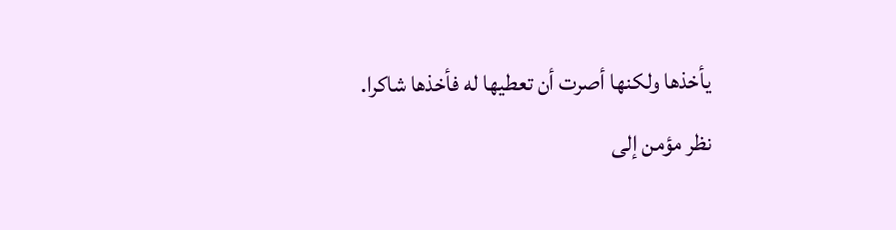يأخذها ولكنها أصرت أن تعطيها له فأخذها شاكرا.
نظر مؤمن إلى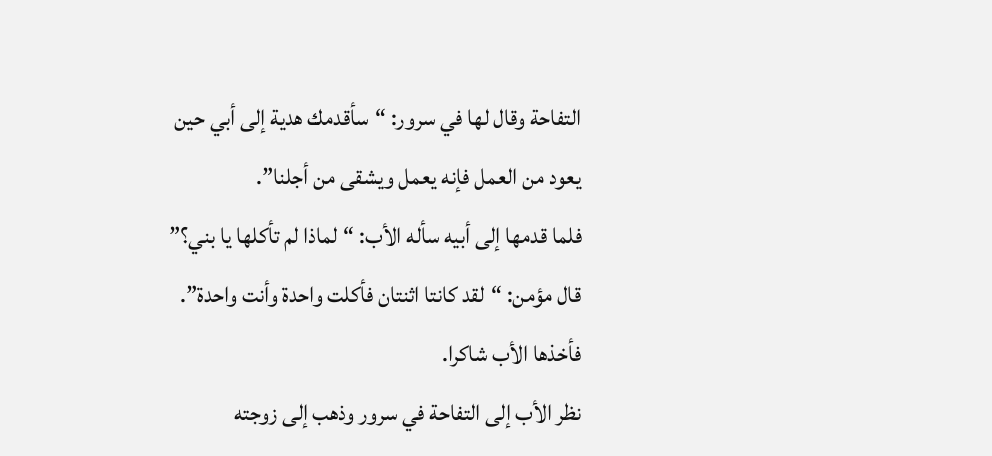التفاحة وقال لها في سرور: “سأقدمك هدية إلى أبي حين يعود من العمل فإنه يعمل ويشقى من أجلنا”.
فلما قدمها إلى أبيه سأله الأب: “لماذا لم تأكلها يا بني؟”
قال مؤمن: “لقد كانتا اثنتان فأكلت واحدة وأنت واحدة”.
فأخذها الأب شاكرا.
نظر الأب إلى التفاحة في سرور وذهب إلى زوجته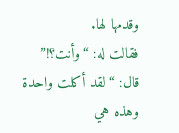وقدمها لها.
فقالت له: “وأنت؟!”
قال: “لقد أكلت واحدة وهذه هي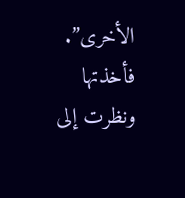الأخرى”.
فأخذتها ونظرت إلى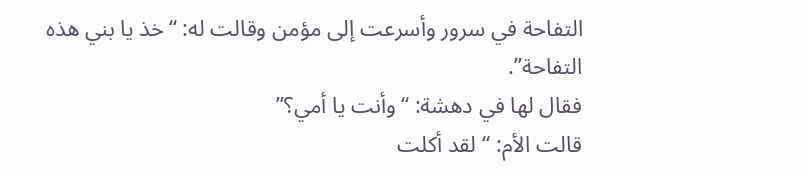التفاحة في سرور وأسرعت إلى مؤمن وقالت له: “خذ يا بني هذه التفاحة”.
فقال لها في دهشة: “وأنت يا أمي؟”
قالت الأم: “لقد أكلت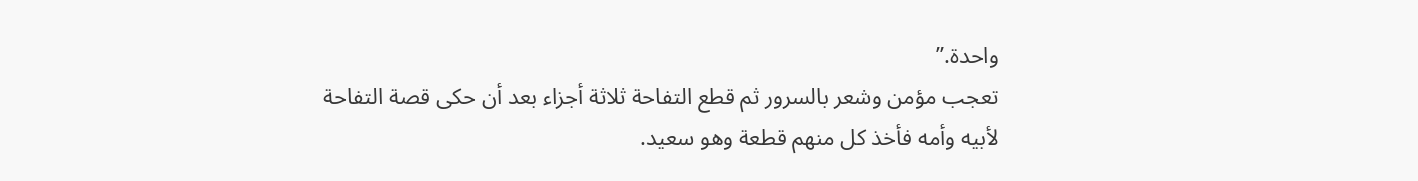واحدة.”
تعجب مؤمن وشعر بالسرور ثم قطع التفاحة ثلاثة أجزاء بعد أن حكى قصة التفاحة لأبيه وأمه فأخذ كل منهم قطعة وهو سعيد.